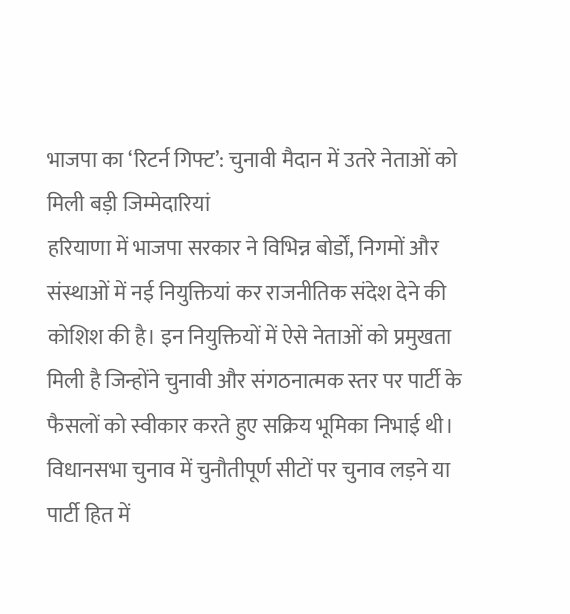भाजपा का ‘रिटर्न गिफ्ट’: चुनावी मैदान में उतरे नेताओं को मिली बड़ी जिम्मेदारियां
हरियाणा में भाजपा सरकार ने विभिन्न बोर्डों, निगमों और संस्थाओं में नई नियुक्तियां कर राजनीतिक संदेश देने की कोशिश की है। इन नियुक्तियों में ऐसे नेताओं को प्रमुखता मिली है जिन्होंने चुनावी और संगठनात्मक स्तर पर पार्टी के फैसलों को स्वीकार करते हुए सक्रिय भूमिका निभाई थी। विधानसभा चुनाव में चुनौतीपूर्ण सीटों पर चुनाव लड़ने या पार्टी हित में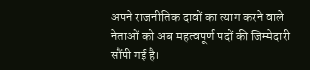अपने राजनीतिक दावों का त्याग करने वाले नेताओं को अब महत्वपूर्ण पदों की जिम्मेदारी सौंपी गई है।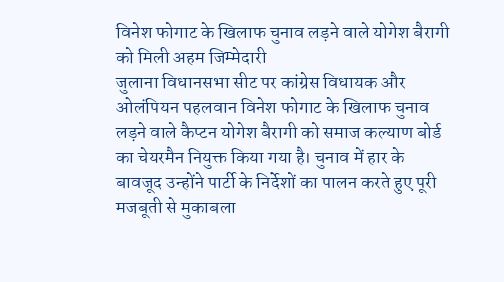विनेश फोगाट के खिलाफ चुनाव लड़ने वाले योगेश बैरागी को मिली अहम जिम्मेदारी
जुलाना विधानसभा सीट पर कांग्रेस विधायक और ओलंपियन पहलवान विनेश फोगाट के खिलाफ चुनाव लड़ने वाले कैप्टन योगेश बैरागी को समाज कल्याण बोर्ड का चेयरमैन नियुक्त किया गया है। चुनाव में हार के बावजूद उन्होंने पार्टी के निर्देशों का पालन करते हुए पूरी मजबूती से मुकाबला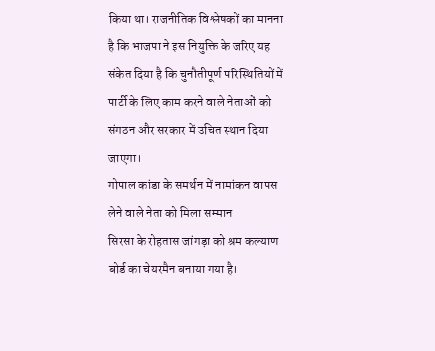किया था। राजनीतिक विश्लेषकों का मानना है कि भाजपा ने इस नियुक्ति के जरिए यह संकेत दिया है कि चुनौतीपूर्ण परिस्थितियों में पार्टी के लिए काम करने वाले नेताओं को संगठन और सरकार में उचित स्थान दिया जाएगा।
गोपाल कांडा के समर्थन में नामांकन वापस लेने वाले नेता को मिला सम्मान
सिरसा के रोहतास जांगड़ा को श्रम कल्याण बोर्ड का चेयरमैन बनाया गया है।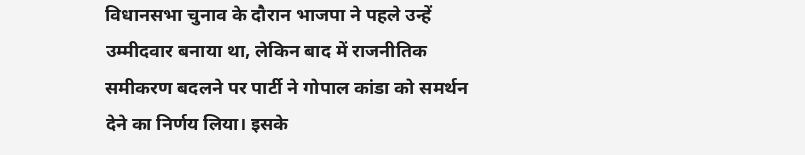विधानसभा चुनाव के दौरान भाजपा ने पहले उन्हें उम्मीदवार बनाया था, लेकिन बाद में राजनीतिक समीकरण बदलने पर पार्टी ने गोपाल कांडा को समर्थन देने का निर्णय लिया। इसके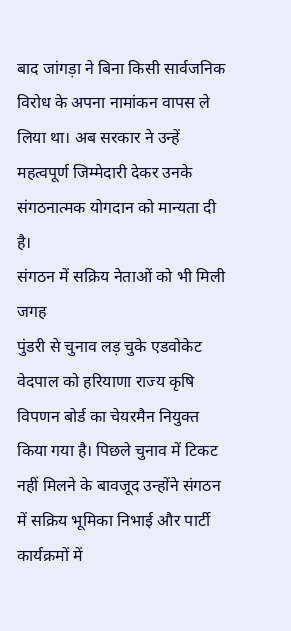बाद जांगड़ा ने बिना किसी सार्वजनिक विरोध के अपना नामांकन वापस ले लिया था। अब सरकार ने उन्हें महत्वपूर्ण जिम्मेदारी देकर उनके संगठनात्मक योगदान को मान्यता दी है।
संगठन में सक्रिय नेताओं को भी मिली जगह
पुंडरी से चुनाव लड़ चुके एडवोकेट वेदपाल को हरियाणा राज्य कृषि विपणन बोर्ड का चेयरमैन नियुक्त किया गया है। पिछले चुनाव में टिकट नहीं मिलने के बावजूद उन्होंने संगठन में सक्रिय भूमिका निभाई और पार्टी कार्यक्रमों में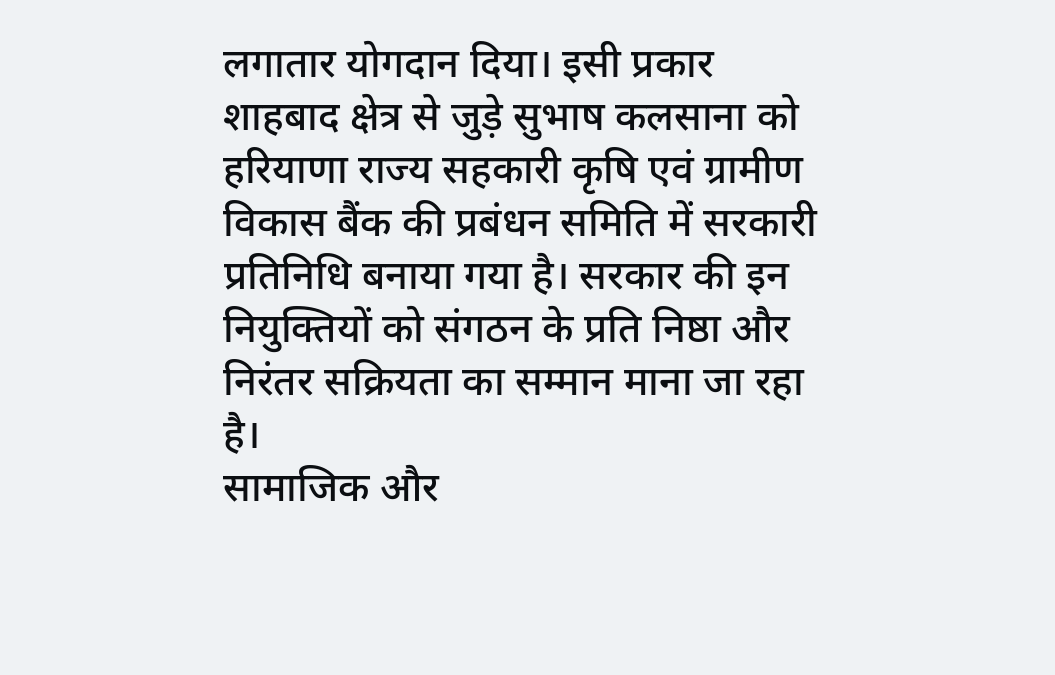लगातार योगदान दिया। इसी प्रकार शाहबाद क्षेत्र से जुड़े सुभाष कलसाना को हरियाणा राज्य सहकारी कृषि एवं ग्रामीण विकास बैंक की प्रबंधन समिति में सरकारी प्रतिनिधि बनाया गया है। सरकार की इन नियुक्तियों को संगठन के प्रति निष्ठा और निरंतर सक्रियता का सम्मान माना जा रहा है।
सामाजिक और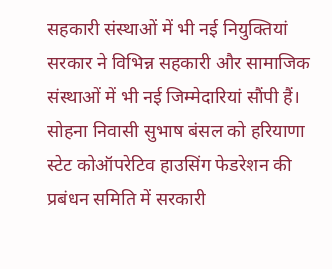सहकारी संस्थाओं में भी नई नियुक्तियां
सरकार ने विभिन्न सहकारी और सामाजिक संस्थाओं में भी नई जिम्मेदारियां सौंपी हैं। सोहना निवासी सुभाष बंसल को हरियाणा स्टेट कोऑपरेटिव हाउसिंग फेडरेशन की प्रबंधन समिति में सरकारी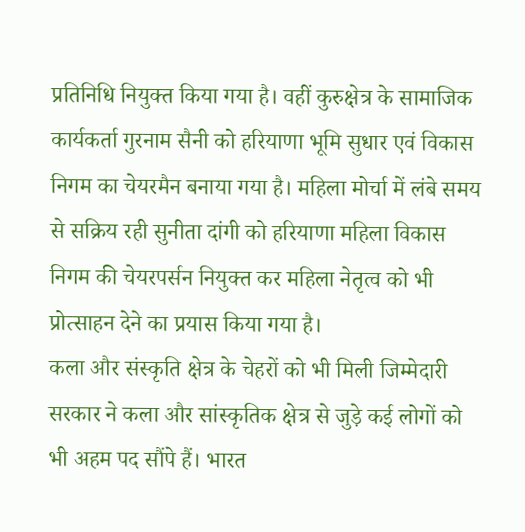प्रतिनिधि नियुक्त किया गया है। वहीं कुरुक्षेत्र के सामाजिक कार्यकर्ता गुरनाम सैनी को हरियाणा भूमि सुधार एवं विकास निगम का चेयरमैन बनाया गया है। महिला मोर्चा में लंबे समय से सक्रिय रही सुनीता दांगी को हरियाणा महिला विकास निगम की चेयरपर्सन नियुक्त कर महिला नेतृत्व को भी प्रोत्साहन देने का प्रयास किया गया है।
कला और संस्कृति क्षेत्र के चेहरों को भी मिली जिम्मेदारी
सरकार ने कला और सांस्कृतिक क्षेत्र से जुड़े कई लोगों को भी अहम पद सौंपे हैं। भारत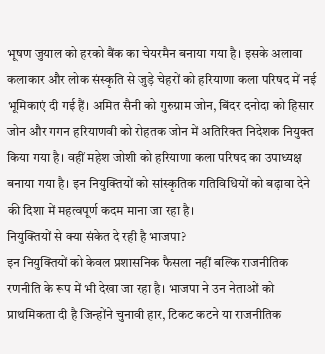भूषण जुयाल को हरको बैंक का चेयरमैन बनाया गया है। इसके अलावा कलाकार और लोक संस्कृति से जुड़े चेहरों को हरियाणा कला परिषद में नई भूमिकाएं दी गई हैं। अमित सैनी को गुरुग्राम जोन, बिंदर दनोदा को हिसार जोन और गगन हरियाणवी को रोहतक जोन में अतिरिक्त निदेशक नियुक्त किया गया है। वहीं महेश जोशी को हरियाणा कला परिषद का उपाध्यक्ष बनाया गया है। इन नियुक्तियों को सांस्कृतिक गतिविधियों को बढ़ावा देने की दिशा में महत्वपूर्ण कदम माना जा रहा है।
नियुक्तियों से क्या संकेत दे रही है भाजपा?
इन नियुक्तियों को केवल प्रशासनिक फैसला नहीं बल्कि राजनीतिक रणनीति के रूप में भी देखा जा रहा है। भाजपा ने उन नेताओं को प्राथमिकता दी है जिन्होंने चुनावी हार, टिकट कटने या राजनीतिक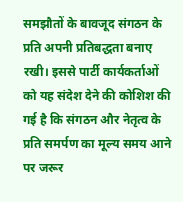समझौतों के बावजूद संगठन के प्रति अपनी प्रतिबद्धता बनाए रखी। इससे पार्टी कार्यकर्ताओं को यह संदेश देने की कोशिश की गई है कि संगठन और नेतृत्व के प्रति समर्पण का मूल्य समय आने पर जरूर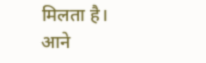मिलता है। आने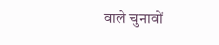वाले चुनावों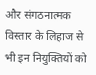और संगठनात्मक विस्तार के लिहाज से भी इन नियुक्तियों को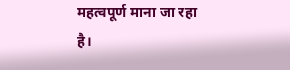महत्वपूर्ण माना जा रहा है।